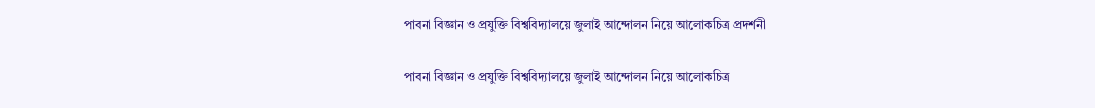পাবনা বিজ্ঞান ও প্রযুক্তি বিশ্ববিদ্যালয়ে জুলাই আন্দোলন নিয়ে আলোকচিত্র প্রদর্শনী

পাবনা বিজ্ঞান ও প্রযুক্তি বিশ্ববিদ্যালয়ে জুলাই আন্দোলন নিয়ে আলোকচিত্র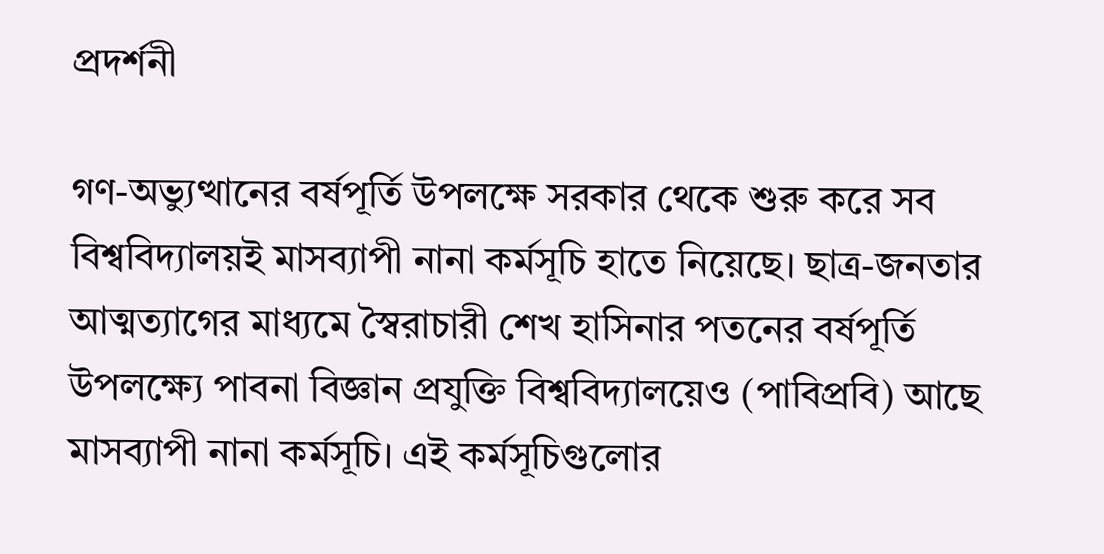প্রদর্শনী

গণ-অভ্যুত্থানের বর্ষপূর্তি উপলক্ষে সরকার থেকে শুরু করে সব বিশ্ববিদ্যালয়ই মাসব্যাপী নানা কর্মসূচি হাতে নিয়েছে। ছাত্র-জনতার আত্মত্যাগের মাধ্যমে স্বৈরাচারী শেখ হাসিনার পতনের বর্ষপূর্তি উপলক্ষ্যে পাবনা বিজ্ঞান প্রযুক্তি বিশ্ববিদ্যালয়েও (পাবিপ্রবি) আছে মাসব্যাপী নানা কর্মসূচি। এই কর্মসূচিগুলোর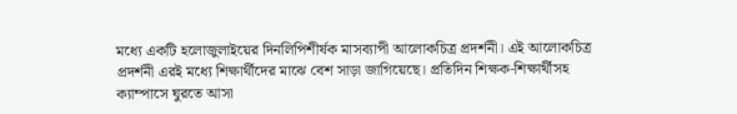মধ্যে একটি হলোজুলাইয়ের দিনলিপিশীর্ষক মাসব্যাপী আলোকচিত্র প্রদর্শনী। এই আলোকচিত্র প্রদর্শনী এরই মধ্যে শিক্ষার্থীদের মাঝে বেশ সাড়া জাগিয়েছে। প্রতিদিন শিক্ষক-শিক্ষার্থীসহ ক্যাম্পাসে ঘুরতে আসা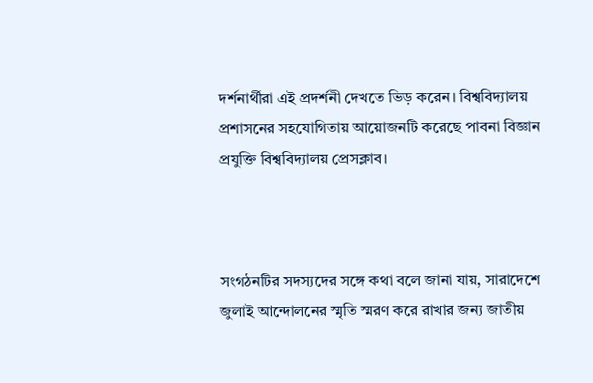দর্শনার্থীরা এই প্রদর্শনী দেখতে ভিড় করেন। বিশ্ববিদ্যালয় প্রশাসনের সহযোগিতায় আয়োজনটি করেছে পাবনা বিজ্ঞান প্রযুক্তি বিশ্ববিদ্যালয় প্রেসক্লাব।



সংগঠনটির সদস্যদের সঙ্গে কথা বলে জানা যায়, সারাদেশে জুলাই আন্দোলনের স্মৃতি স্মরণ করে রাখার জন্য জাতীয়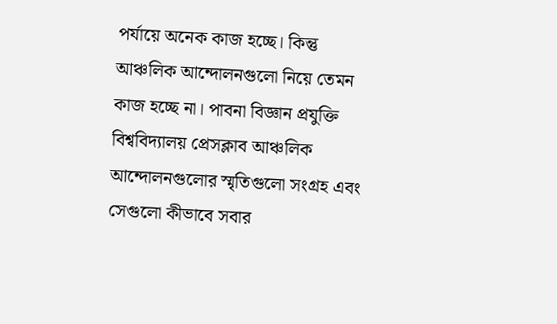পর্যায়ে অনেক কাজ হচ্ছে। কিন্তু আঞ্চলিক আন্দোলনগুলো নিয়ে তেমন কাজ হচ্ছে না। পাবনা বিজ্ঞান প্রযুক্তি বিশ্ববিদ্যালয় প্রেসক্লাব আঞ্চলিক আন্দোলনগুলোর স্মৃতিগুলো সংগ্রহ এবং সেগুলো কীভাবে সবার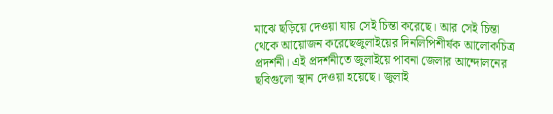মাঝে ছড়িয়ে দেওয়া যায় সেই চিন্তা করেছে। আর সেই চিন্তা থেকে আয়োজন করেছেজুলাইয়ের দিনলিপিশীর্ষক আলোকচিত্র প্রদর্শনী। এই প্রদর্শনীতে জুলাইয়ে পাবনা জেলার আন্দোলনের ছবিগুলো স্থান দেওয়া হয়েছে। জুলাই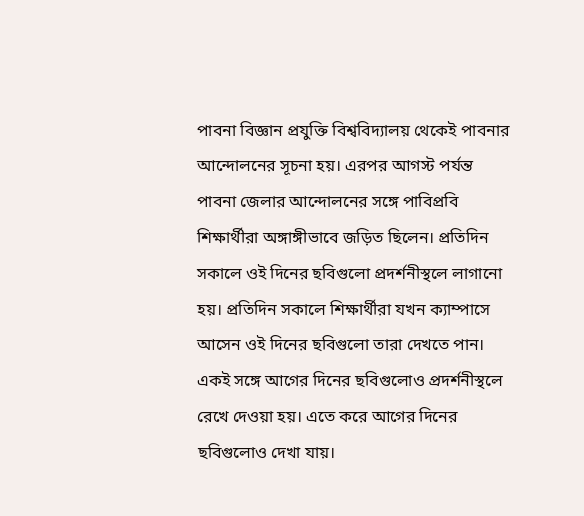পাবনা বিজ্ঞান প্রযুক্তি বিশ্ববিদ্যালয় থেকেই পাবনার আন্দোলনের সূচনা হয়। এরপর আগস্ট পর্যন্ত পাবনা জেলার আন্দোলনের সঙ্গে পাবিপ্রবি শিক্ষার্থীরা অঙ্গাঙ্গীভাবে জড়িত ছিলেন। প্রতিদিন সকালে ওই দিনের ছবিগুলো প্রদর্শনীস্থলে লাগানো হয়। প্রতিদিন সকালে শিক্ষার্থীরা যখন ক্যাম্পাসে আসেন ওই দিনের ছবিগুলো তারা দেখতে পান। একই সঙ্গে আগের দিনের ছবিগুলোও প্রদর্শনীস্থলে রেখে দেওয়া হয়। এতে করে আগের দিনের ছবিগুলোও দেখা যায়।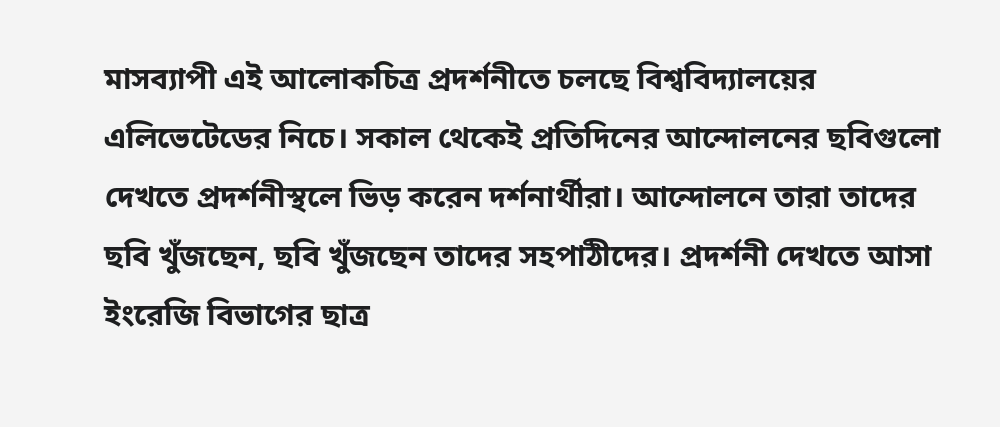মাসব্যাপী এই আলোকচিত্র প্রদর্শনীতে চলছে বিশ্ববিদ্যালয়ের এলিভেটেডের নিচে। সকাল থেকেই প্রতিদিনের আন্দোলনের ছবিগুলো দেখতে প্রদর্শনীস্থলে ভিড় করেন দর্শনার্থীরা। আন্দোলনে তারা তাদের ছবি খুঁজছেন, ছবি খুঁজছেন তাদের সহপাঠীদের। প্রদর্শনী দেখতে আসা ইংরেজি বিভাগের ছাত্র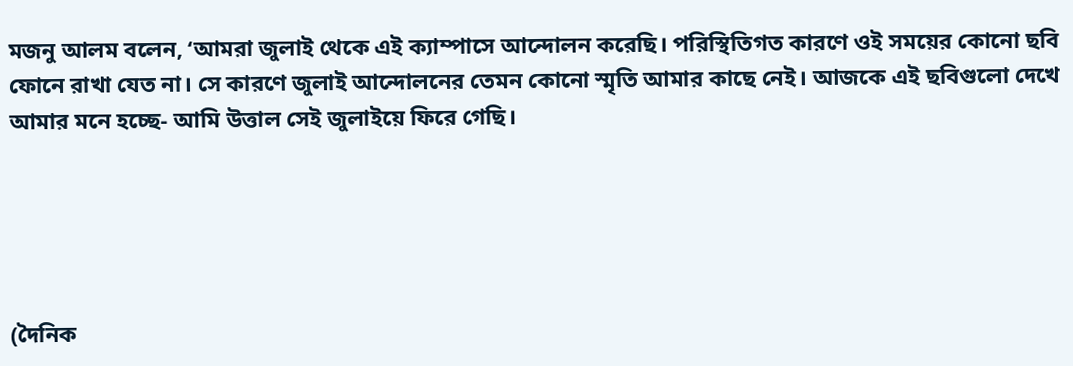মজনু আলম বলেন, ‘আমরা জুলাই থেকে এই ক্যাম্পাসে আন্দোলন করেছি। পরিস্থিতিগত কারণে ওই সময়ের কোনো ছবি ফোনে রাখা যেত না। সে কারণে জুলাই আন্দোলনের তেমন কোনো স্মৃতি আমার কাছে নেই। আজকে এই ছবিগুলো দেখে আমার মনে হচ্ছে- আমি উত্তাল সেই জুলাইয়ে ফিরে গেছি।





(দৈনিক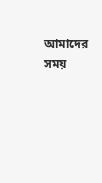আমাদের সময়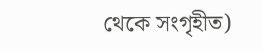থেকে সংগৃহীত)